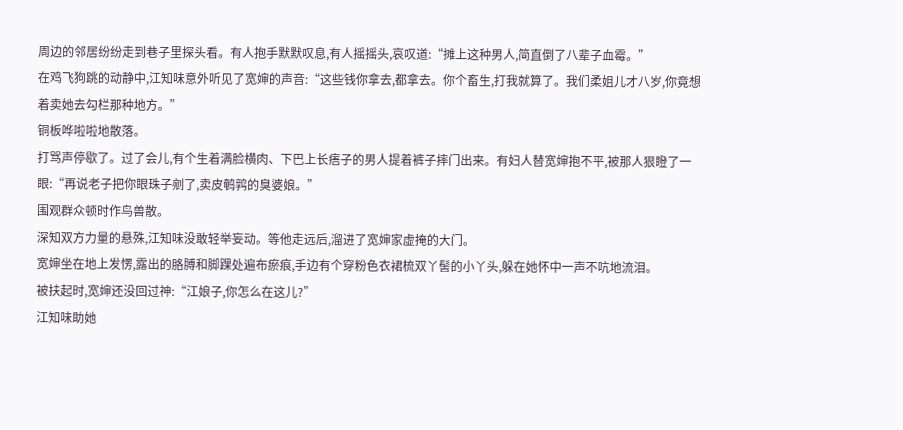周边的邻居纷纷走到巷子里探头看。有人抱手默默叹息,有人摇摇头,哀叹道:“摊上这种男人,简直倒了八辈子血霉。”
在鸡飞狗跳的动静中,江知味意外听见了宽婶的声音:“这些钱你拿去,都拿去。你个畜生,打我就算了。我们柔姐儿才八岁,你竟想着卖她去勾栏那种地方。”
铜板哗啦啦地散落。
打骂声停歇了。过了会儿,有个生着满脸横肉、下巴上长痦子的男人提着裤子摔门出来。有妇人替宽婶抱不平,被那人狠瞪了一眼:“再说老子把你眼珠子剜了,卖皮鹌鹑的臭婆娘。”
围观群众顿时作鸟兽散。
深知双方力量的悬殊,江知味没敢轻举妄动。等他走远后,溜进了宽婶家虚掩的大门。
宽婶坐在地上发愣,露出的胳膊和脚踝处遍布瘀痕,手边有个穿粉色衣裙梳双丫髻的小丫头,躲在她怀中一声不吭地流泪。
被扶起时,宽婶还没回过神:“江娘子,你怎么在这儿?”
江知味助她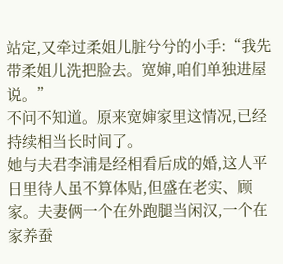站定,又牵过柔姐儿脏兮兮的小手:“我先带柔姐儿洗把脸去。宽婶,咱们单独进屋说。”
不问不知道。原来宽婶家里这情况,已经持续相当长时间了。
她与夫君李浦是经相看后成的婚,这人平日里待人虽不算体贴,但盛在老实、顾家。夫妻俩一个在外跑腿当闲汉,一个在家养蚕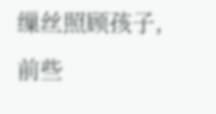缫丝照顾孩子,前些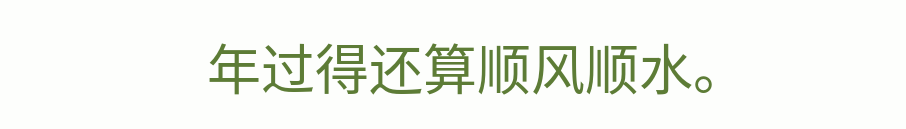年过得还算顺风顺水。